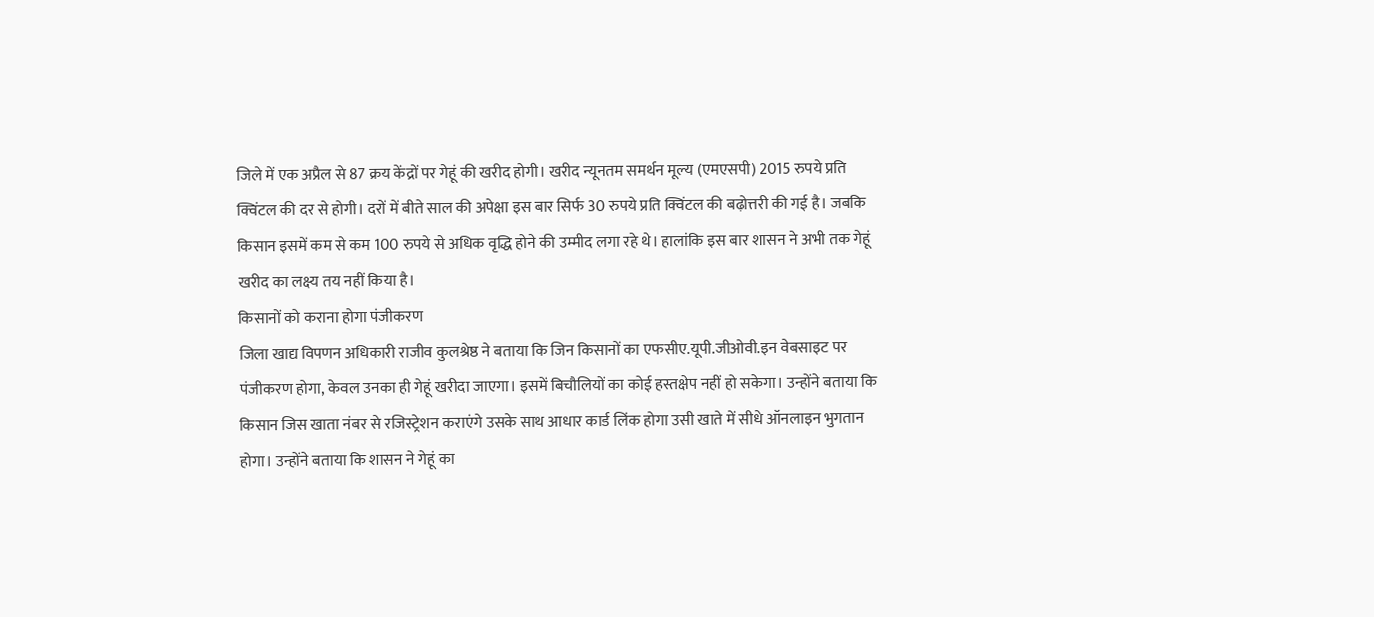जिले में एक अप्रैल से 87 क्रय केंद्रों पर गेहूं की खरीद होगी। खरीद न्यूनतम समर्थन मूल्य (एमएसपी) 2015 रुपये प्रति क्विंटल की दर से होगी। दरों में बीते साल की अपेक्षा इस बार सिर्फ 30 रुपये प्रति क्विंटल की बढ़ोत्तरी की गई है। जबकि किसान इसमें कम से कम 100 रुपये से अधिक वृद्धि होने की उम्मीद लगा रहे थे। हालांकि इस बार शासन ने अभी तक गेहूं खरीद का लक्ष्य तय नहीं किया है।
किसानों को कराना होगा पंजीकरण
जिला खाद्य विपणन अधिकारी राजीव कुलश्रेष्ठ ने बताया कि जिन किसानों का एफसीए.यूपी.जीओवी.इन वेबसाइट पर पंजीकरण होगा, केवल उनका ही गेहूं खरीदा जाएगा। इसमें बिचौलियों का कोई हस्तक्षेप नहीं हो सकेगा। उन्होंने बताया कि किसान जिस खाता नंबर से रजिस्ट्रेशन कराएंगे उसके साथ आधार कार्ड लिंक होगा उसी खाते में सीधे ऑनलाइन भुगतान होगा। उन्होंने बताया कि शासन ने गेहूं का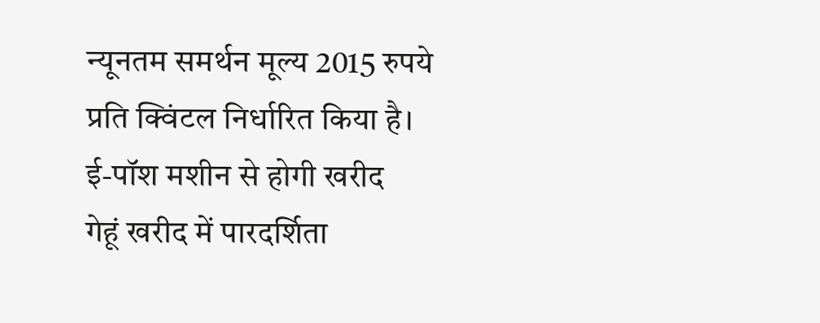न्यूनतम समर्थन मूल्य 2015 रुपये प्रति क्विंटल निर्धारित किया है।
ई-पॉश मशीन से होगी खरीद
गेहूं खरीद में पारदर्शिता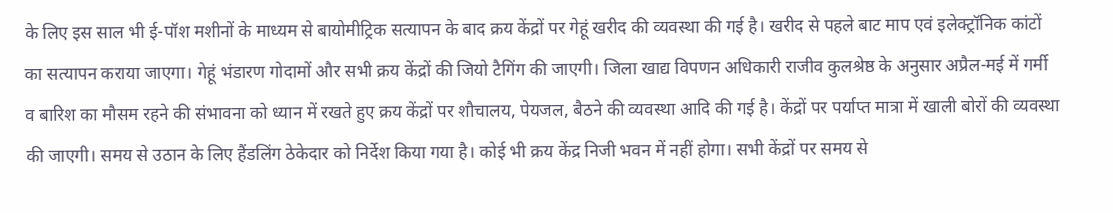के लिए इस साल भी ई-पॉश मशीनों के माध्यम से बायोमीट्रिक सत्यापन के बाद क्रय केंद्रों पर गेहूं खरीद की व्यवस्था की गई है। खरीद से पहले बाट माप एवं इलेक्ट्रॉनिक कांटों का सत्यापन कराया जाएगा। गेहूं भंडारण गोदामों और सभी क्रय केंद्रों की जियो टैगिंग की जाएगी। जिला खाद्य विपणन अधिकारी राजीव कुलश्रेष्ठ के अनुसार अप्रैल-मई में गर्मी व बारिश का मौसम रहने की संभावना को ध्यान में रखते हुए क्रय केंद्रों पर शौचालय, पेयजल, बैठने की व्यवस्था आदि की गई है। केंद्रों पर पर्याप्त मात्रा में खाली बोरों की व्यवस्था की जाएगी। समय से उठान के लिए हैंडलिंग ठेकेदार को निर्देश किया गया है। कोई भी क्रय केंद्र निजी भवन में नहीं होगा। सभी केंद्रों पर समय से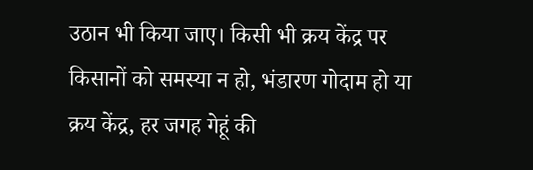उठान भी किया जाए। किसी भी क्रय केंद्र पर किसानों को समस्या न हो, भंडारण गोदाम हो या क्रय केंद्र, हर जगह गेहूं की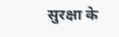सुरक्षा के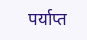पर्याप्त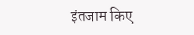इंतजाम किए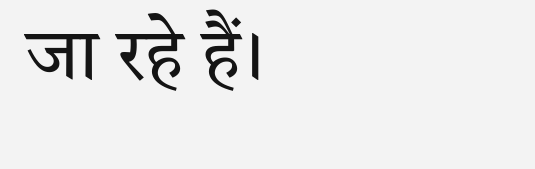जा रहे हैं।